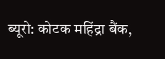ब्यूरो: कोटक महिंद्रा बैंक,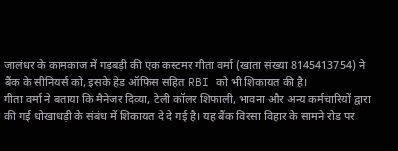जालंधर के कामकाज में गड़बड़ी की एक कस्टमर गीता वर्मा (खाता संख्या 8145413754) ने बैंक के सीनियर्स को, इसके हेड ऑफिस सहित RBI को भी शिकायत की है।
गीता वर्मा ने बताया कि मैनेजर दिव्या, टेली कॉलर शिफाली, भावना और अन्य कर्मचारियों द्वारा की गई धोखाधड़ी के संबंध में शिकायत दे दे गई है। यह बैंक विरसा विहार के सामने रोड पर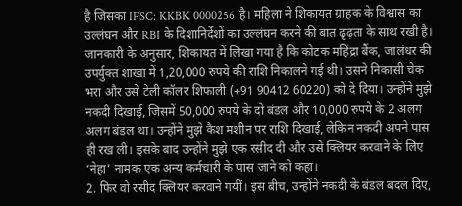है जिसका IFSC: KKBK 0000256 है। महिला ने शिकायत ग्राहक के विश्वास का उल्लंघन और RBI के दिशानिर्देशों का उल्लंघन करने की बात ढृढ़ता के साथ रखी है।
जानकारी के अनुसार, शिकायत में लिखा गया है कि कोटक महिंद्रा बैंक, जालंधर की उपर्युक्त शाखा में 1,20,000 रुपये की राशि निकालने गई थी। उसने निकासी चेक भरा और उसे टेली कॉलर शिफाली (+91 90412 60220) को दे दिया। उन्होंने मुझे नकदी दिखाई, जिसमें 50,000 रुपये के दो बंडल और 10,000 रुपये के 2 अलग अलग बंडल था। उन्होंने मुझे कैश मशीन पर राशि दिखाई, लेकिन नकदी अपने पास ही रख ली। इसके बाद उन्होंने मुझे एक रसीद दी और उसे क्लियर करवाने के लिए ‘नेहा’ नामक एक अन्य कर्मचारी के पास जाने को कहा।
2. फिर वो रसीद क्लियर करवाने गयीं। इस बीच, उन्होंने नकदी के बंडल बदल दिए,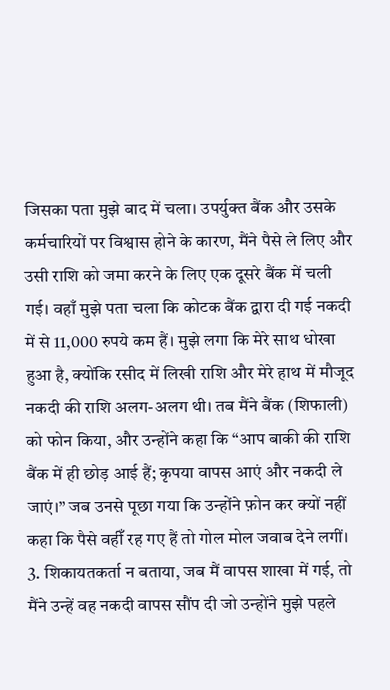जिसका पता मुझे बाद में चला। उपर्युक्त बैंक और उसके कर्मचारियों पर विश्वास होने के कारण, मैंने पैसे ले लिए और उसी राशि को जमा करने के लिए एक दूसरे बैंक में चली गई। वहाँ मुझे पता चला कि कोटक बैंक द्वारा दी गई नकदी में से 11,000 रुपये कम हैं। मुझे लगा कि मेरे साथ धोखा हुआ है, क्योंकि रसीद में लिखी राशि और मेरे हाथ में मौजूद नकदी की राशि अलग-अलग थी। तब मैंने बैंक (शिफाली) को फोन किया, और उन्होंने कहा कि “आप बाकी की राशि बैंक में ही छोड़ आई हैं; कृपया वापस आएं और नकदी ले जाएं।” जब उनसे पूछा गया कि उन्होंने फ़ोन कर क्यों नहीं कहा कि पैसे वहीँ रह गए हैं तो गोल मोल जवाब देने लगीं।
3. शिकायतकर्ता न बताया, जब मैं वापस शाखा में गई, तो मैंने उन्हें वह नकदी वापस सौंप दी जो उन्होंने मुझे पहले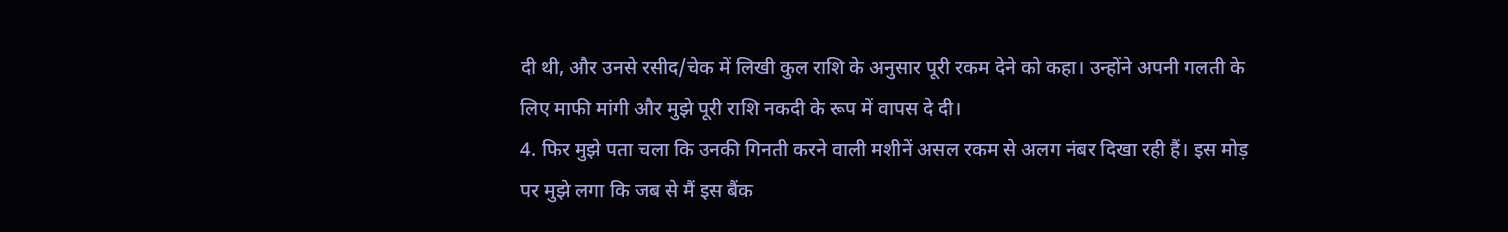दी थी, और उनसे रसीद/चेक में लिखी कुल राशि के अनुसार पूरी रकम देने को कहा। उन्होंने अपनी गलती के लिए माफी मांगी और मुझे पूरी राशि नकदी के रूप में वापस दे दी।
4. फिर मुझे पता चला कि उनकी गिनती करने वाली मशीनें असल रकम से अलग नंबर दिखा रही हैं। इस मोड़ पर मुझे लगा कि जब से मैं इस बैंक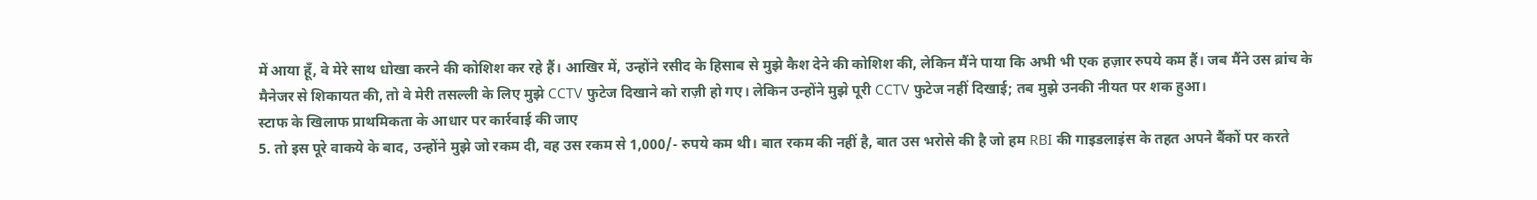में आया हूँ, वे मेरे साथ धोखा करने की कोशिश कर रहे हैं। आखिर में, उन्होंने रसीद के हिसाब से मुझे कैश देने की कोशिश की, लेकिन मैंने पाया कि अभी भी एक हज़ार रुपये कम हैं। जब मैंने उस ब्रांच के मैनेजर से शिकायत की, तो वे मेरी तसल्ली के लिए मुझे CCTV फुटेज दिखाने को राज़ी हो गए। लेकिन उन्होंने मुझे पूरी CCTV फुटेज नहीं दिखाई; तब मुझे उनकी नीयत पर शक हुआ।
स्टाफ के खिलाफ प्राथमिकता के आधार पर कार्रवाई की जाए
5. तो इस पूरे वाकये के बाद, उन्होंने मुझे जो रकम दी, वह उस रकम से 1,000/- रुपये कम थी। बात रकम की नहीं है, बात उस भरोसे की है जो हम RBI की गाइडलाइंस के तहत अपने बैंकों पर करते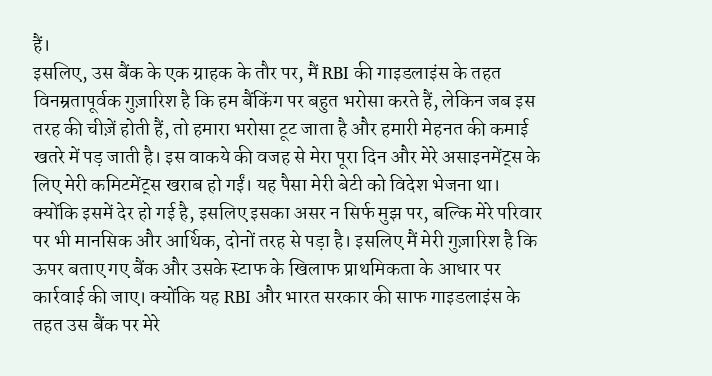हैं।
इसलिए, उस बैंक के एक ग्राहक के तौर पर, मैं RBI की गाइडलाइंस के तहत विनम्रतापूर्वक गुज़ारिश है कि हम बैंकिंग पर बहुत भरोसा करते हैं, लेकिन जब इस तरह की चीज़ें होती हैं, तो हमारा भरोसा टूट जाता है और हमारी मेहनत की कमाई खतरे में पड़ जाती है। इस वाकये की वजह से मेरा पूरा दिन और मेरे असाइनमेंट्स के लिए मेरी कमिटमेंट्स खराब हो गईं। यह पैसा मेरी बेटी को विदेश भेजना था। क्योंकि इसमें देर हो गई है, इसलिए इसका असर न सिर्फ मुझ पर, बल्कि मेरे परिवार पर भी मानसिक और आर्थिक, दोनों तरह से पड़ा है। इसलिए मैं मेरी गुज़ारिश है कि ऊपर बताए गए बैंक और उसके स्टाफ के खिलाफ प्राथमिकता के आधार पर कार्रवाई की जाए। क्योंकि यह RBI और भारत सरकार की साफ गाइडलाइंस के तहत उस बैंक पर मेरे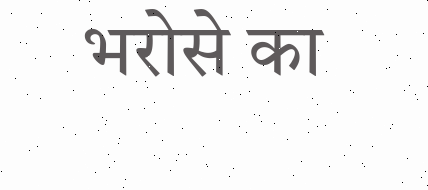भरोसे का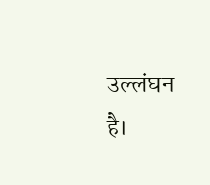उल्लंघन है।